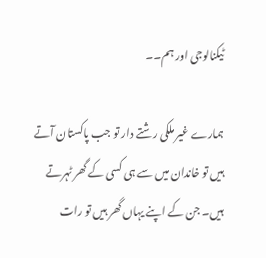ٹیکنالوجی اور ہم۔۔

ہمارے غیر ملکی رشتے دار تو جب پاکستان آتے ہیں تو خاندان میں سے ہی کسی کے گھر ٹہرتے ہیں۔ جن کے اپنے یہاں گھر ہیں تو رات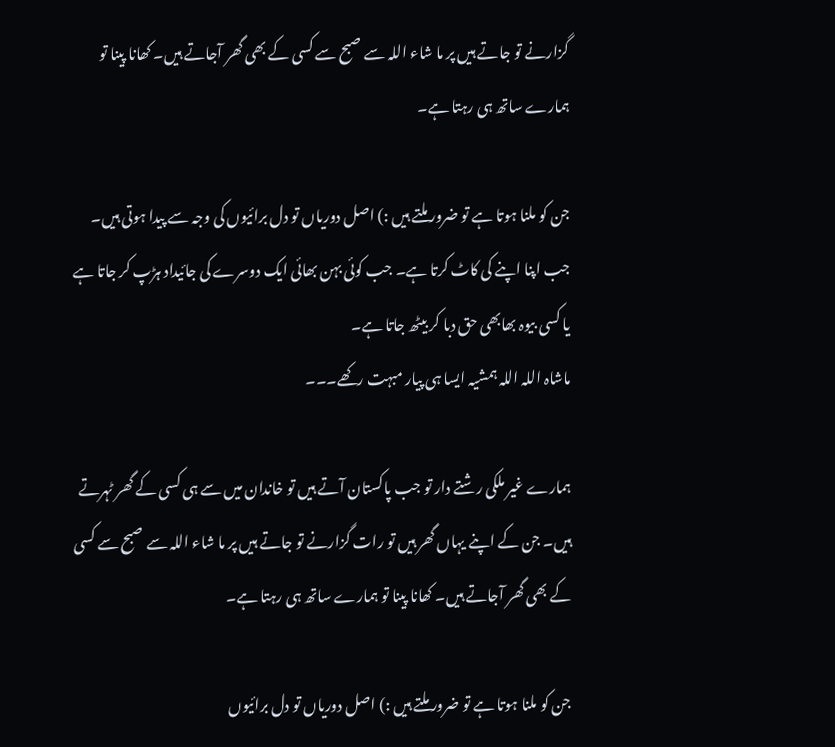گزارنے تو جاتے ہیں پر ما شاء اللہ سے صبح سے کسی کے بھی گھر آجاتے ہیں۔ کھانا پینا تو ہمارے ساتھ ہی رہتا ہے۔

جن کو ملنا ہوتا ہے تو ضرور ملتے ہیں :) اصل دوریاں تو دل برائیوں کی وجہ سے پیدا ہوتی ہیں۔ جب اپنا اپنے کی کاٹ کرتا ہے۔ جب کوئی بہن بھائی ایک دوسرے کی جائیداد ہڑپ کر جاتا ہے یا کسی بیوہ بھابھی حق دبا کر بیٹھ جاتا ہے۔
ماشاہ اللہ اللہ ہمشیہ ایسا ہی پیار مبہت رکھے۔۔۔

ہمارے غیر ملکی رشتے دار تو جب پاکستان آتے ہیں تو خاندان میں سے ہی کسی کے گھر ٹہرتے ہیں۔ جن کے اپنے یہاں گھر ہیں تو رات گزارنے تو جاتے ہیں پر ما شاء اللہ سے صبح سے کسی کے بھی گھر آجاتے ہیں۔ کھانا پینا تو ہمارے ساتھ ہی رہتا ہے۔

جن کو ملنا ہوتا ہے تو ضرور ملتے ہیں :) اصل دوریاں تو دل برائیوں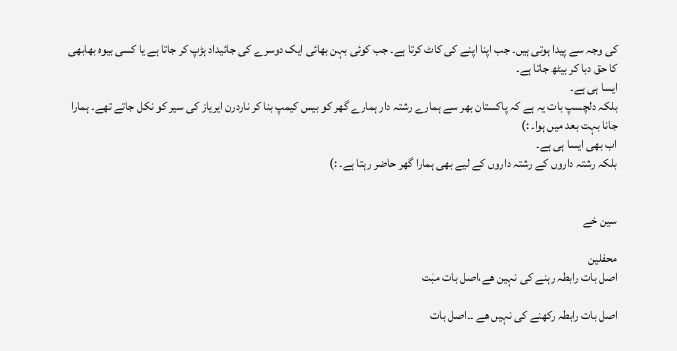کی وجہ سے پیدا ہوتی ہیں۔ جب اپنا اپنے کی کاٹ کرتا ہے۔ جب کوئی بہن بھائی ایک دوسرے کی جائیداد ہڑپ کر جاتا ہے یا کسی بیوہ بھابھی کا حق دبا کر بیٹھ جاتا ہے۔
ایسا ہی ہے۔
بلکہ دلچسپ بات یہ ہے کہ پاکستان بھر سے ہمارے رشتہ دار ہمارے گھر کو بیس کیمپ بنا کر ناردرن ایریاز کی سیر کو نکل جاتے تھے۔ ہمارا جانا بہت بعد میں ہوا۔ :)
اب بھی ایسا ہی ہے۔
بلکہ رشتہ داروں کے رشتہ داروں کے لیے بھی ہمارا گھر حاضر رہتا ہے۔ :)


سین خے

محفلین
اصل بات رابطہ رہنے کی نہین ھے،اصل بات مبٰت

اصل بات رابطہ رکھنے کی نہیں ھے ۔۔اصل بات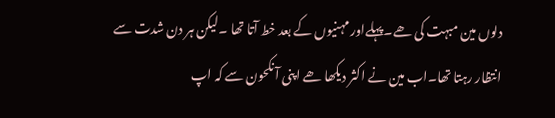دلوں مین مبہت کی ھے۔پہلےاور مہنیوں کے بعد خط آتا تھا ۔لیکن ہر دن شدت سے انتظار رہتا تھا۔اب مین نے اکثر دیکھا ھے اپنی آنکحون سے کہ اپ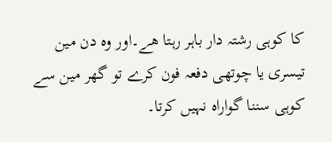کا کوہی رشتہ دار باہر رہتا ھے۔اور وہ دن مین تیسری یا چوتھی دفعہ فون کرے تو گھر مین سے کوہی سننا گواراہ نہیں کرتا۔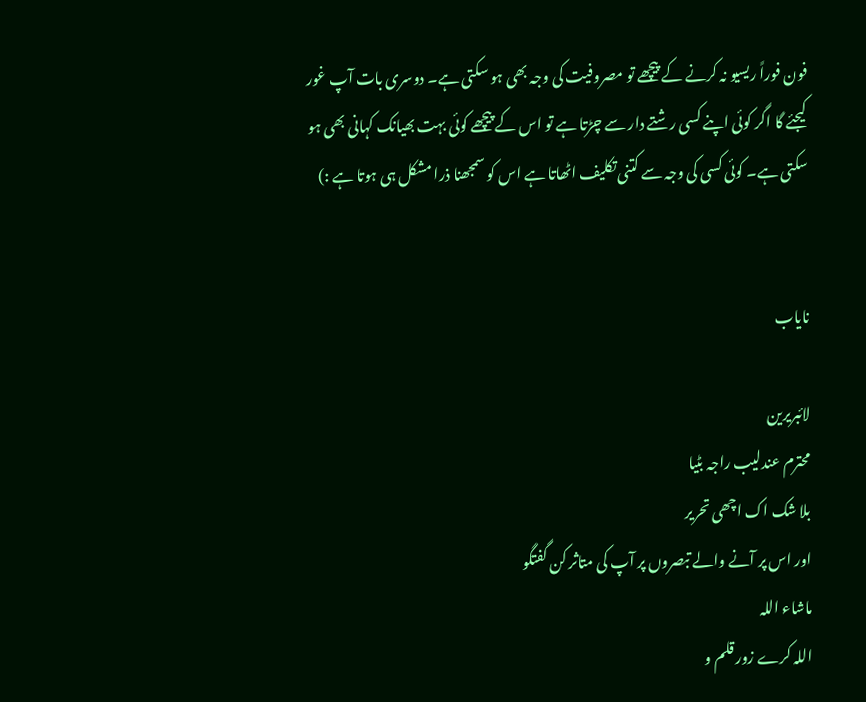فون فوراً ریسیو نہ کرنے کے پیچھے تو مصروفیت کی وجہ بھی ہو سکتی ہے۔ دوسری بات آپ غور کیجئے گا اگر کوئی اپنے کسی رشتے دار سے چڑتا ہے تو اس کے پیچھے کوئی بہت بھیانک کہانی بھی ہو سکتی ہے۔ کوئی کسی کی وجہ سے کتنی تکلیف اٹھاتا ہے اس کو سمجھنا ذرا مشکل ہی ہوتا ہے :)


نایاب

لائبریرین
محترم عندلیب راجہ بٹیا
بلا شک اک اچھی تحریر
اور اس پر آنے والے تبصروں پر آپ کی متاثر کن گفتگو
ماشاء اللہ
اللہ کرے زور قلم و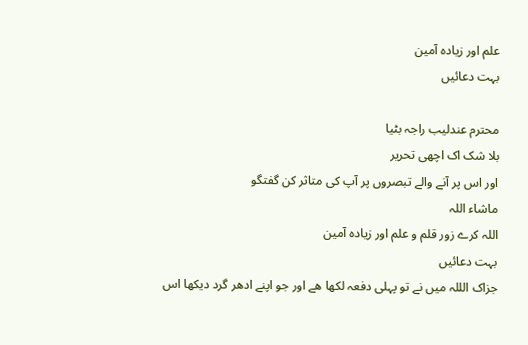علم اور زیادہ آمین
بہت دعائیں

محترم عندلیب راجہ بٹیا
بلا شک اک اچھی تحریر
اور اس پر آنے والے تبصروں پر آپ کی متاثر کن گفتگو
ماشاء اللہ
اللہ کرے زور قلم و علم اور زیادہ آمین
بہت دعائیں
جزاک الللہ میں نے تو پہلی دفعہ لکھا ھے اور جو اپنے ادھر گرد دیکھا اس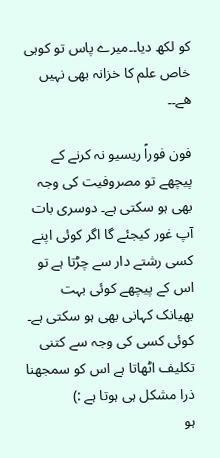کو لکھ دیا۔۔میرے پاس تو کوہی خاص علم کا خزانہ بھی نہیں ھے۔۔

فون فوراً ریسیو نہ کرنے کے پیچھے تو مصروفیت کی وجہ بھی ہو سکتی ہے۔ دوسری بات آپ غور کیجئے گا اگر کوئی اپنے کسی رشتے دار سے چڑتا ہے تو اس کے پیچھے کوئی بہت بھیانک کہانی بھی ہو سکتی ہے۔ کوئی کسی کی وجہ سے کتنی تکلیف اٹھاتا ہے اس کو سمجھنا ذرا مشکل ہی ہوتا ہے :)
ہو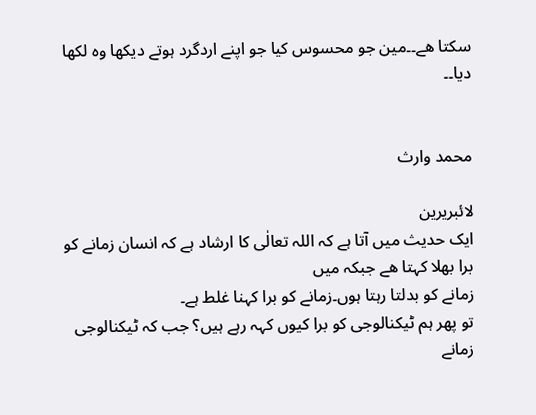سکتا ھے۔۔مین جو محسوس کیا جو اپنے اردگرد ہوتے دیکھا وہ لکھا دیا۔۔


محمد وارث

لائبریرین
ایک حدیث میں آتا ہے کہ اللہ تعالٰی کا ارشاد ہے کہ انسان زمانے کو برا بھلا کہتا ھے جبکہ میں
زمانے کو بدلتا رہتا ہوں۔زمانے کو برا کہنا غلط ہے۔
تو پھر ہم ٹیکنالوجی کو برا کیوں کہہ رہے ہیں؟ جب کہ ٹیکنالوجی زمانے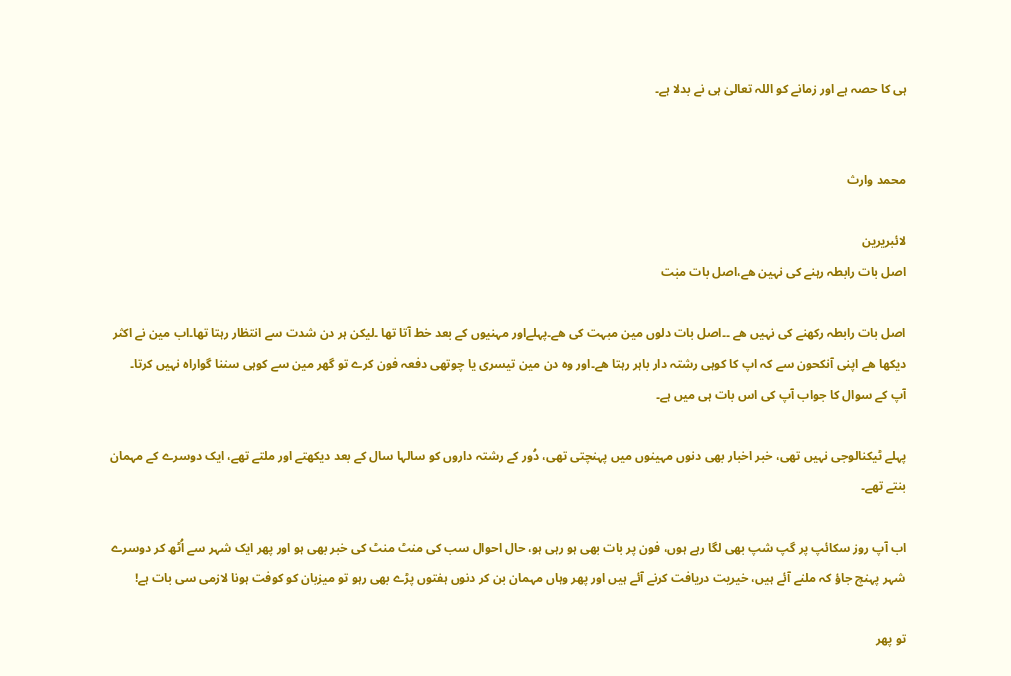ہی کا حصہ ہے اور زمانے کو اللہ تعالیٰ ہی نے بدلا ہے۔


محمد وارث

لائبریرین
اصل بات رابطہ رہنے کی نہین ھے،اصل بات مبٰت

اصل بات رابطہ رکھنے کی نہیں ھے ۔۔اصل بات دلوں مین مبہت کی ھے۔پہلےاور مہنیوں کے بعد خط آتا تھا ۔لیکن ہر دن شدت سے انتظار رہتا تھا۔اب مین نے اکثر دیکھا ھے اپنی آنکحون سے کہ اپ کا کوہی رشتہ دار باہر رہتا ھے۔اور وہ دن مین تیسری یا چوتھی دفعہ فون کرے تو گھر مین سے کوہی سننا گواراہ نہیں کرتا۔
آپ کے سوال کا جواب آپ کی اس بات ہی میں ہے۔

پہلے ٹیکنالوجی نہیں تھی، خبر اخبار بھی دنوں مہینوں میں پہنچتی تھی، دُور کے رشتہ داروں کو سالہا سال کے بعد دیکھتے اور ملتے تھے، ایک دوسرے کے مہمان بنتے تھے۔

اب آپ روز سکائپ پر گپ شپ بھی لگا رہے ہوں، فون پر بات بھی ہو رہی ہو، حال احوال سب کی منٹ منٹ کی خبر بھی ہو اور پھر ایک شہر سے اُٹھ کر دوسرے شہر پہنچ جاؤ کہ ملنے آئے ہیں، خیریت دریافت کرنے آئے ہیں اور پھر وہاں مہمان بن کر دنوں ہفتوں پڑے بھی رہو تو میزبان کو کوفت ہونا لازمی سی بات ہے!

تو پھر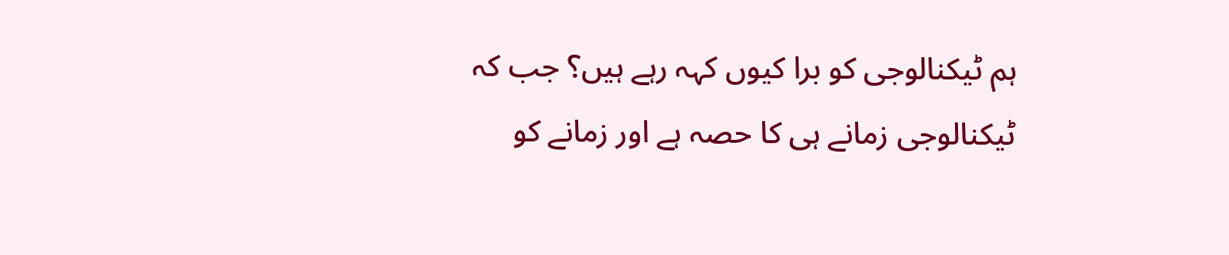ہم ٹیکنالوجی کو برا کیوں کہہ رہے ہیں؟ جب کہ ٹیکنالوجی زمانے ہی کا حصہ ہے اور زمانے کو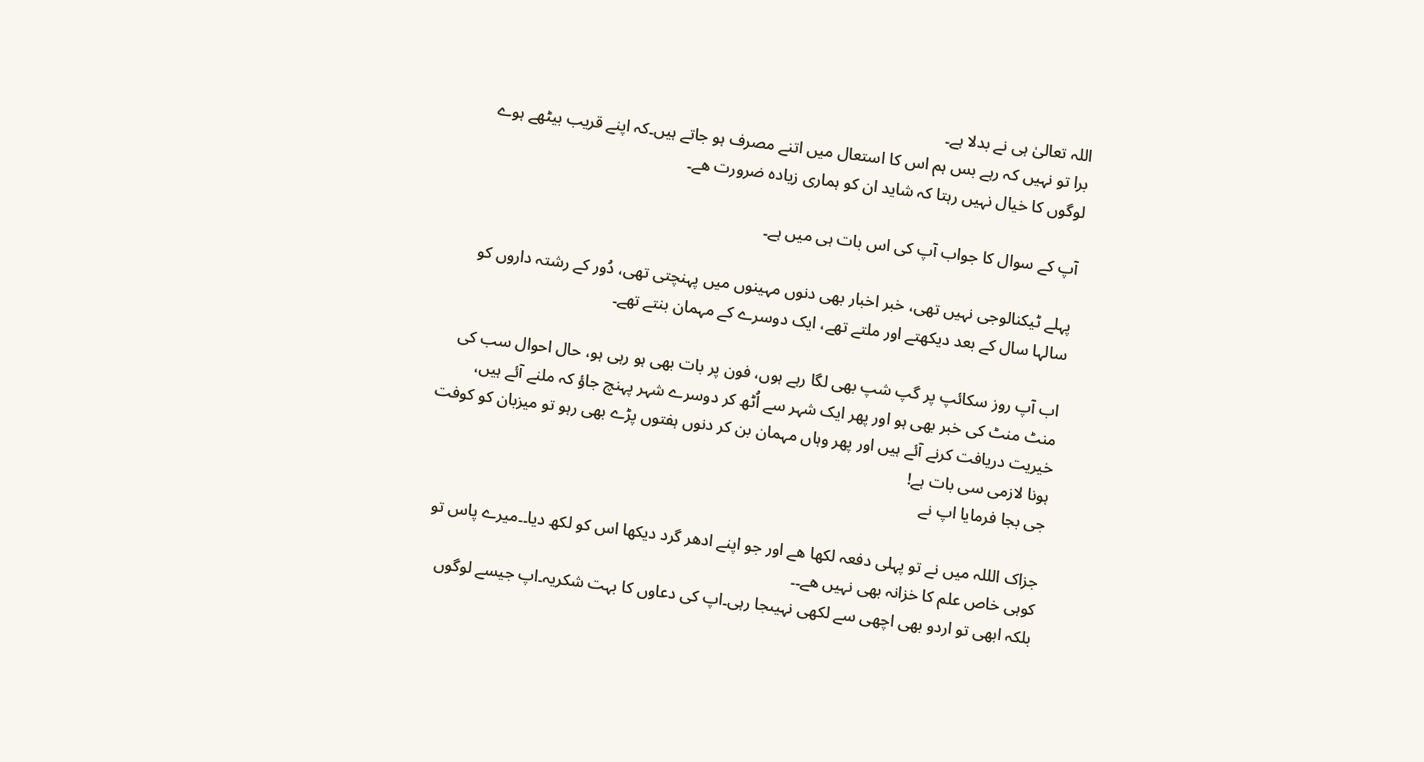اللہ تعالیٰ ہی نے بدلا ہے۔
برا تو نہیں کہ رہے بس ہم اس کا استعال میں اتنے مصرف ہو جاتے ہیں۔کہ اپنے قریب بیٹھے ہوے لوگوں کا خیال نہیں رہتا کہ شاید ان کو ہماری زیادہ ضرورت ھے۔

آپ کے سوال کا جواب آپ کی اس بات ہی میں ہے۔

پہلے ٹیکنالوجی نہیں تھی، خبر اخبار بھی دنوں مہینوں میں پہنچتی تھی، دُور کے رشتہ داروں کو سالہا سال کے بعد دیکھتے اور ملتے تھے، ایک دوسرے کے مہمان بنتے تھے۔

اب آپ روز سکائپ پر گپ شپ بھی لگا رہے ہوں، فون پر بات بھی ہو رہی ہو، حال احوال سب کی منٹ منٹ کی خبر بھی ہو اور پھر ایک شہر سے اُٹھ کر دوسرے شہر پہنچ جاؤ کہ ملنے آئے ہیں، خیریت دریافت کرنے آئے ہیں اور پھر وہاں مہمان بن کر دنوں ہفتوں پڑے بھی رہو تو میزبان کو کوفت ہونا لازمی سی بات ہے!
جی بجا فرمایا اپ نے

جزاک الللہ میں نے تو پہلی دفعہ لکھا ھے اور جو اپنے ادھر گرد دیکھا اس کو لکھ دیا۔۔میرے پاس تو کوہی خاص علم کا خزانہ بھی نہیں ھے۔۔
بلکہ ابھی تو اردو بھی اچھی سے لکھی نہیںجا رہی۔اپ کی دعاوں کا بہت شکریہ۔اپ جیسے لوگوں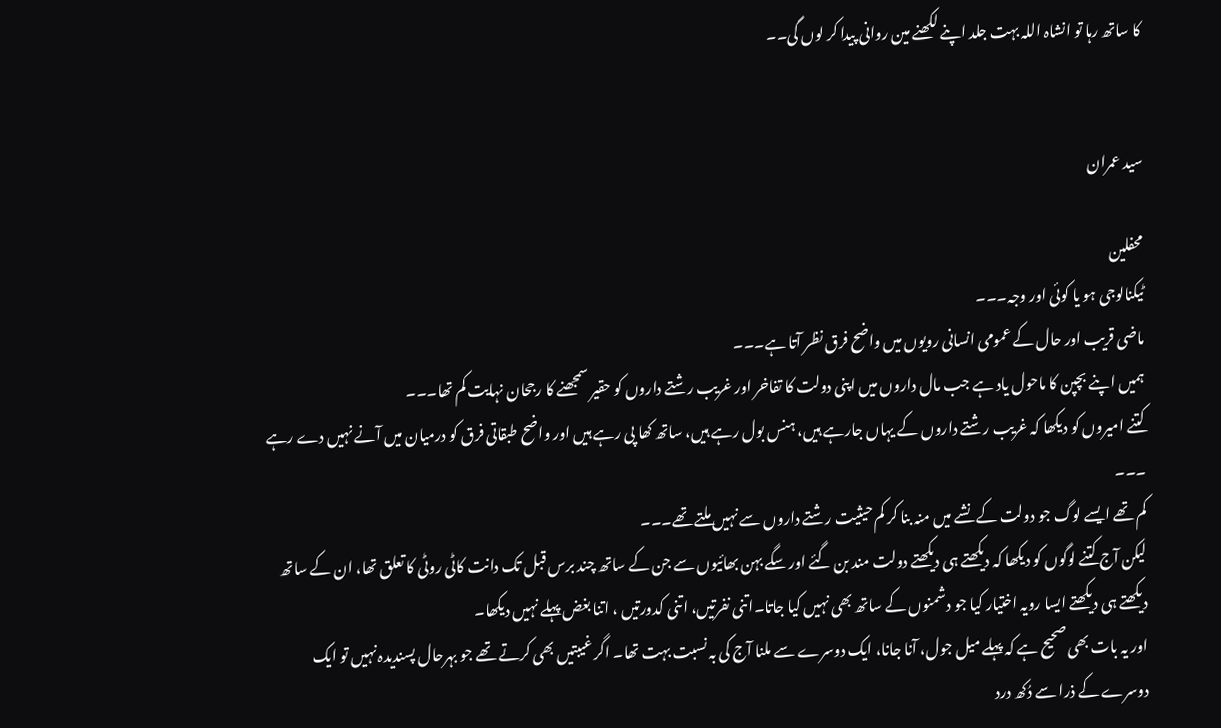کا ساتھ رہا تو انشاہ اللہ بہت جلد اپنے لکھنے مین روانی پیدا کر لوں گی۔۔


سید عمران

محفلین
ٹیکنالوجی ہو یا کوئی اور وجہ۔۔۔
ماضی قریب اور حال کے عمومی انسانی رویوں میں واضح فرق نظر آتا ہے۔۔۔
ہمیں اپنے بچپن کا ماحول یاد ہے جب مال داروں میں اپنی دولت کا تفاخر اور غریب رشتے داروں کو حقیر سمجھنے کا رجحان نہایت کم تھا۔۔۔
کتنے امیروں کو دیکھا کہ غریب رشتے داروں کے یہاں جارہے ہیں، ہنس بول رہے ہیں، ساتھ کھا پی رہے ہیں اور واضح طبقاتی فرق کو درمیان میں آنے نہیں دے رہے ۔۔۔
کم تھے ایسے لوگ جو دولت کے نشے میں منہ بنا کر کم حیثیت رشتے داروں سے نہیں ملتے تھے۔۔۔
لیکن آج کتنے لوگوں کو دیکھا کہ دیکھتے ہی دیکھتے دولت مند بن گئے اور سگے بہن بھائیوں سے جن کے ساتھ چند برس قبل تک دانت کاٹی روٹی کا تعلق تھا، ان کے ساتھ دیکھتے ہی دیکھتے ایسا رویہ اختیار کیا جو دشمنوں کے ساتھ بھی نہیں کیا جاتا۔اتنی نفرتیں، اتنی کدورتیں ، اتنا بغض پہلے نہیں دیکھا۔
اور یہ بات بھی صحیح ہے کہ پہلے میل جول، آنا جانا، ایک دوسرے سے ملنا آج کی بہ نسبت بہت تھا۔ اگر غیبتیں بھی کرتے تھے جو بہرحال پسندیدہ نہیں تو ایک دوسرے کے ذرا سے دُکھ درد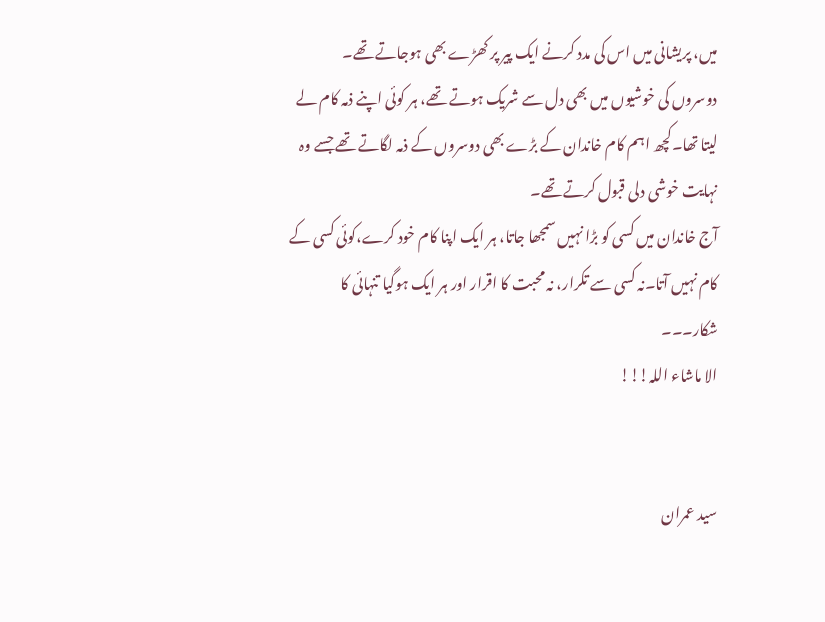میں، پریشانی میں اس کی مدد کرنے ایک پیر پر کھڑے بھی ہوجاتے تھے۔
دوسروں کی خوشیوں میں بھی دل سے شریک ہوتے تھے، ہر کوئی اپنے ذمہ کام لے لیتا تھا۔کچھ اہم کام خاندان کے بڑے بھی دوسروں کے ذمہ لگاتے تھے جسے وہ نہایت خوشی دلی قبول کرتے تھے۔
آج خاندان میں کسی کو بڑا نہیں سمجھا جاتا، ہر ایک اپنا کام خود کرے،کوئی کسی کے کام نہیں آتا۔نہ کسی سے تکرار، نہ محبت کا اقرار اور ہر ایک ہوگیا تنہائی کا شکار۔۔۔
الا ماشاء اللہ!!!


سید عمران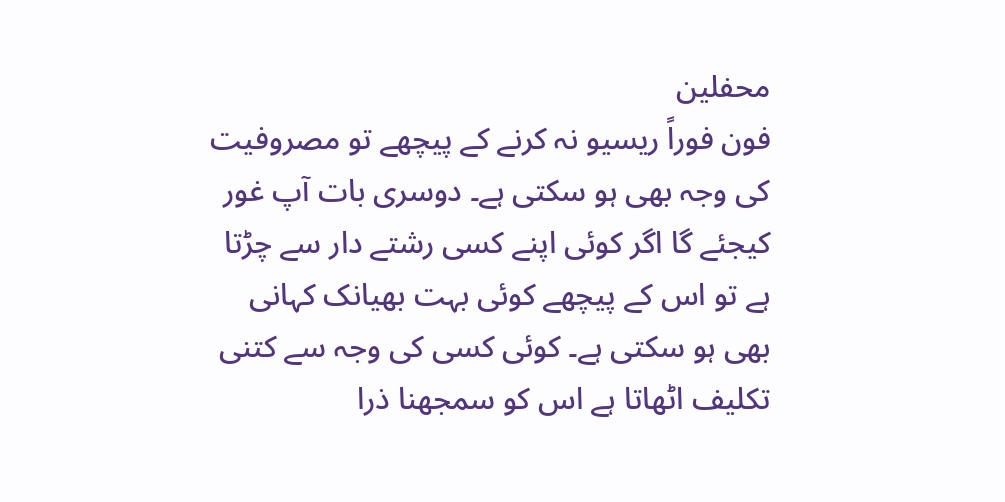محفلین
فون فوراً ریسیو نہ کرنے کے پیچھے تو مصروفیت کی وجہ بھی ہو سکتی ہے۔ دوسری بات آپ غور کیجئے گا اگر کوئی اپنے کسی رشتے دار سے چڑتا ہے تو اس کے پیچھے کوئی بہت بھیانک کہانی بھی ہو سکتی ہے۔ کوئی کسی کی وجہ سے کتنی تکلیف اٹھاتا ہے اس کو سمجھنا ذرا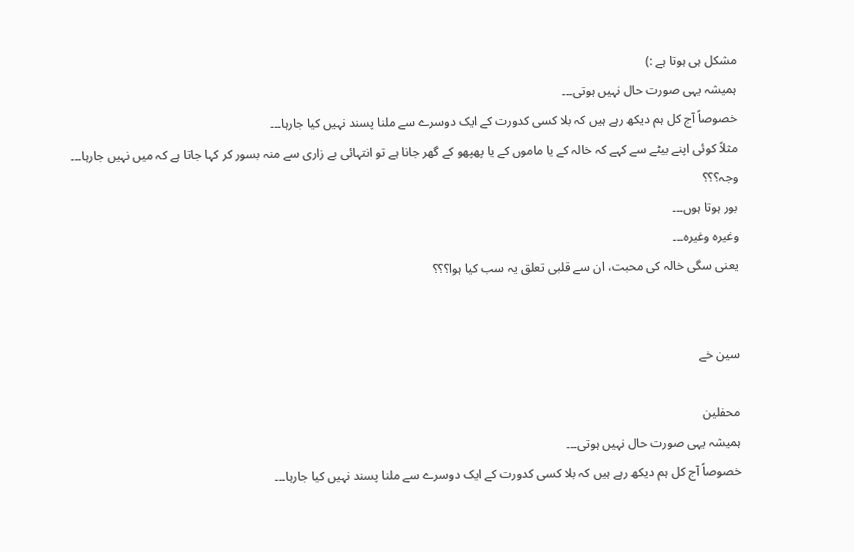مشکل ہی ہوتا ہے :)
ہمیشہ یہی صورت حال نہیں ہوتی۔۔۔
خصوصاً آج کل ہم دیکھ رہے ہیں کہ بلا کسی کدورت کے ایک دوسرے سے ملنا پسند نہیں کیا جارہا۔۔۔
مثلاً کوئی اپنے بیٹے سے کہے کہ خالہ کے یا ماموں کے یا پھپھو کے گھر جانا ہے تو انتہائی بے زاری سے منہ بسور کر کہا جاتا ہے کہ میں نہیں جارہا۔۔۔
وجہ؟؟؟
بور ہوتا ہوں۔۔۔
وغیرہ وغیرہ۔۔۔
یعنی سگی خالہ کی محبت، ان سے قلبی تعلق یہ سب کیا ہوا؟؟؟


سین خے

محفلین
ہمیشہ یہی صورت حال نہیں ہوتی۔۔۔
خصوصاً آج کل ہم دیکھ رہے ہیں کہ بلا کسی کدورت کے ایک دوسرے سے ملنا پسند نہیں کیا جارہا۔۔۔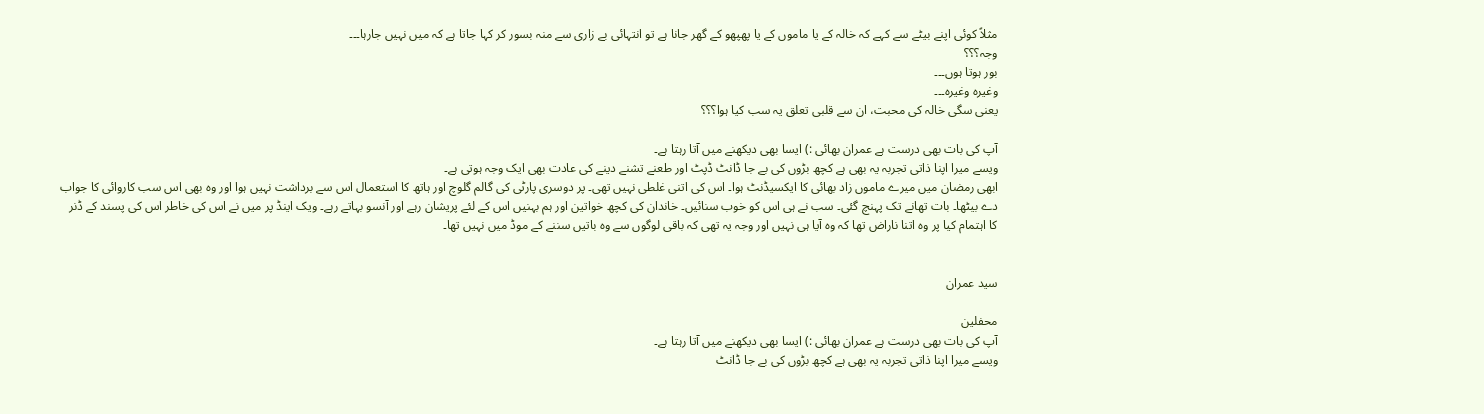مثلاً کوئی اپنے بیٹے سے کہے کہ خالہ کے یا ماموں کے یا پھپھو کے گھر جانا ہے تو انتہائی بے زاری سے منہ بسور کر کہا جاتا ہے کہ میں نہیں جارہا۔۔۔
وجہ؟؟؟
بور ہوتا ہوں۔۔۔
وغیرہ وغیرہ۔۔۔
یعنی سگی خالہ کی محبت، ان سے قلبی تعلق یہ سب کیا ہوا؟؟؟

آپ کی بات بھی درست ہے عمران بھائی :) ایسا بھی دیکھنے میں آتا رہتا ہے۔
ویسے میرا اپنا ذاتی تجربہ یہ بھی ہے کچھ بڑوں کی بے جا ڈانٹ ڈپٹ اور طعنے تشنے دینے کی عادت بھی ایک وجہ ہوتی ہے۔
ابھی رمضان میں میرے ماموں زاد بھائی کا ایکسیڈنٹ ہوا۔ اس کی اتنی غلطی نہیں تھی۔ پر دوسری پارٹی کی گالم گلوچ اور ہاتھ کا استعمال اس سے برداشت نہیں ہوا اور وہ بھی اس سب کاروائی کا جواب دے بیٹھا۔ بات تھانے تک پہنچ گئی۔ سب نے ہی اس کو خوب سنائیں۔ خاندان کی کچھ خواتین اور ہم بہنیں اس کے لئے پریشان رہے اور آنسو بہاتے رہے۔ ویک اینڈ پر میں نے اس کی خاطر اس کی پسند کے ڈنر کا اہتمام کیا پر وہ اتنا ناراض تھا کہ وہ آیا ہی نہیں اور وجہ یہ تھی کہ باقی لوگوں سے وہ باتیں سننے کے موڈ میں نہیں تھا۔


سید عمران

محفلین
آپ کی بات بھی درست ہے عمران بھائی :) ایسا بھی دیکھنے میں آتا رہتا ہے۔
ویسے میرا اپنا ذاتی تجربہ یہ بھی ہے کچھ بڑوں کی بے جا ڈانٹ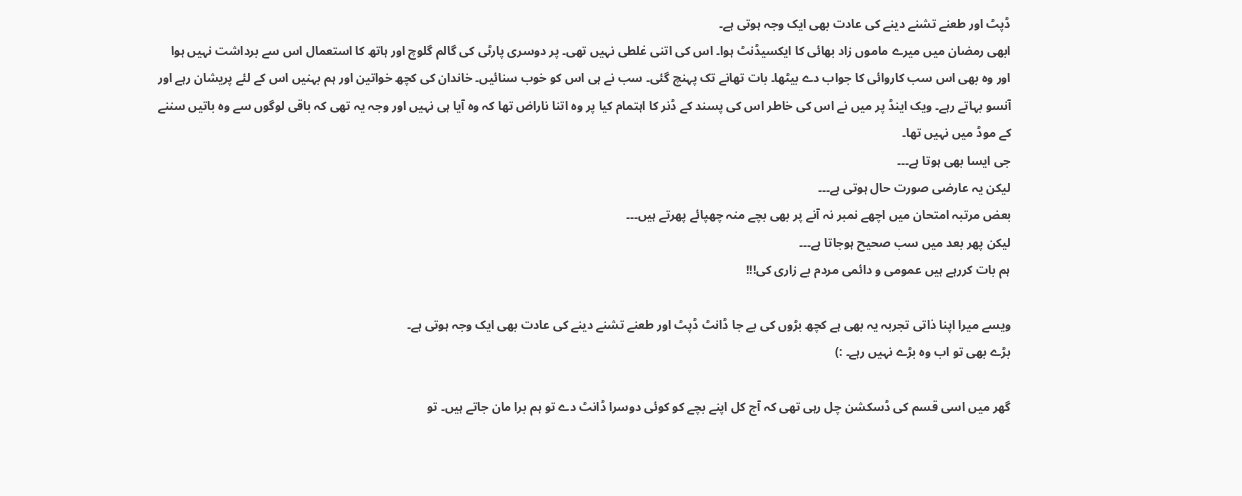ڈپٹ اور طعنے تشنے دینے کی عادت بھی ایک وجہ ہوتی ہے۔
ابھی رمضان میں میرے ماموں زاد بھائی کا ایکسیڈنٹ ہوا۔ اس کی اتنی غلطی نہیں تھی۔ پر دوسری پارٹی کی گالم گلوچ اور ہاتھ کا استعمال اس سے برداشت نہیں ہوا اور وہ بھی اس سب کاروائی کا جواب دے بیٹھا۔ بات تھانے تک پہنچ گئی۔ سب نے ہی اس کو خوب سنائیں۔ خاندان کی کچھ خواتین اور ہم بہنیں اس کے لئے پریشان رہے اور آنسو بہاتے رہے۔ ویک اینڈ پر میں نے اس کی خاطر اس کی پسند کے ڈنر کا اہتمام کیا پر وہ اتنا ناراض تھا کہ وہ آیا ہی نہیں اور وجہ یہ تھی کہ باقی لوگوں سے وہ باتیں سننے کے موڈ میں نہیں تھا۔
جی ایسا بھی ہوتا ہے۔۔۔
لیکن یہ عارضی صورت حال ہوتی ہے۔۔۔
بعض مرتبہ امتحان میں اچھے نمبر نہ آنے پر بھی بچے منہ چھپائے پھرتے ہیں۔۔۔
لیکن پھر بعد میں سب صحیح ہوجاتا ہے۔۔۔
ہم بات کررہے ہیں عمومی و دائمی مردم بے زاری کی!!!

ویسے میرا اپنا ذاتی تجربہ یہ بھی ہے کچھ بڑوں کی بے جا ڈانٹ ڈپٹ اور طعنے تشنے دینے کی عادت بھی ایک وجہ ہوتی ہے۔
بڑے بھی تو اب وہ بڑے نہیں رہے۔ :)

گھر میں اسی قسم کی ڈسکشن چل رہی تھی کہ آج کل اپنے بچے کو کوئی دوسرا ڈانٹ دے تو ہم برا مان جاتے ہیں۔ تو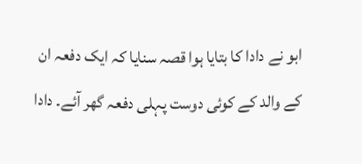ابو نے دادا کا بتایا ہوا قصہ سنایا کہ ایک دفعہ ان کے والد کے کوئی دوست پہلی دفعہ گھر آئے۔ دادا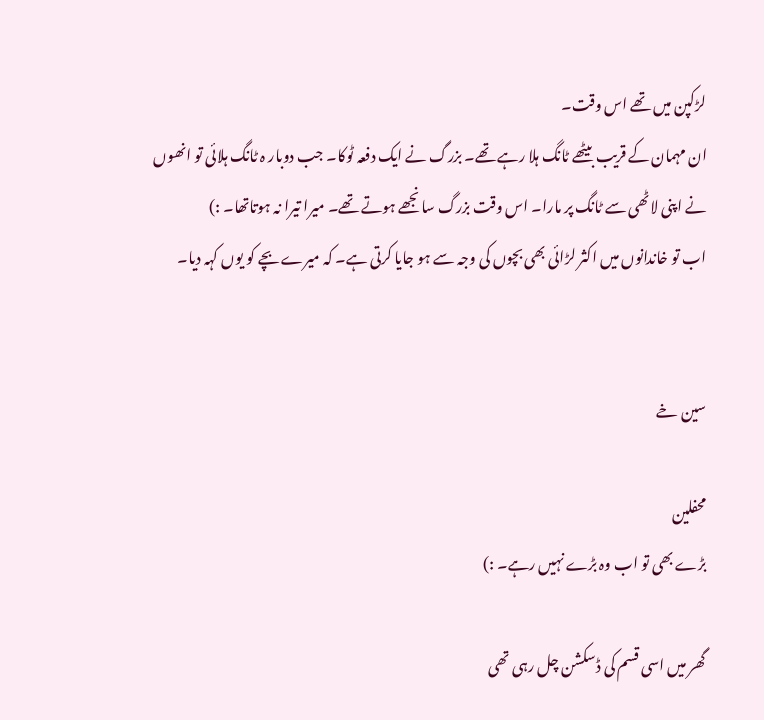لڑکپن میں تھے اس وقت۔
ان مہمان کے قریب بیٹھے ٹانگ ہلا رہے تھے۔ بزرگ نے ایک دفعہ ٹوکا۔ جب دوبار ہ ٹانگ ہلائی تو انھوں نے اپنی لاٹھی سے ٹانگ پر مارا۔ اس وقت بزرگ سانجھے ہوتے تھے۔ میرا تیرا نہ ہوتاتھا۔ :)
اب تو خاندانوں میں اکثر لڑائی بھی بچوں کی وجہ سے ہو جایا کرتی ہے۔ کہ میرے بچے کو یوں کہہ دیا۔


سین خے

محفلین
بڑے بھی تو اب وہ بڑے نہیں رہے۔ :)

گھر میں اسی قسم کی ڈسکشن چل رہی تھی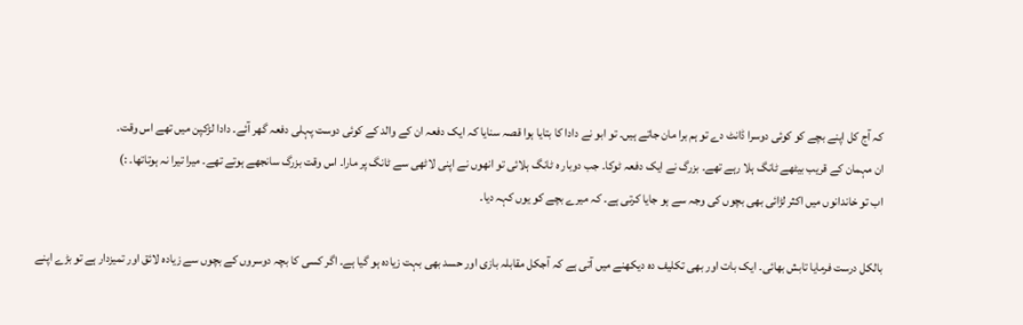کہ آج کل اپنے بچے کو کوئی دوسرا ڈانٹ دے تو ہم برا مان جاتے ہیں۔ تو ابو نے دادا کا بتایا ہوا قصہ سنایا کہ ایک دفعہ ان کے والد کے کوئی دوست پہلی دفعہ گھر آئے۔ دادا لڑکپن میں تھے اس وقت۔
ان مہمان کے قریب بیٹھے ٹانگ ہلا رہے تھے۔ بزرگ نے ایک دفعہ ٹوکا۔ جب دوبار ہ ٹانگ ہلائی تو انھوں نے اپنی لاٹھی سے ٹانگ پر مارا۔ اس وقت بزرگ سانجھے ہوتے تھے۔ میرا تیرا نہ ہوتاتھا۔ :)
اب تو خاندانوں میں اکثر لڑائی بھی بچوں کی وجہ سے ہو جایا کرتی ہے۔ کہ میرے بچے کو یوں کہہ دیا۔

بالکل درست فرمایا تابش بھائی۔ ایک بات اور بھی تکلیف دہ دیکھنے میں آتی ہے کہ آجکل مقابلہ بازی اور حسد بھی بہت زیادہ ہو گیا ہے۔ اگر کسی کا بچہ دوسروں کے بچوں سے زیادہ لائق اور تمیزدار ہے تو بڑے اپنے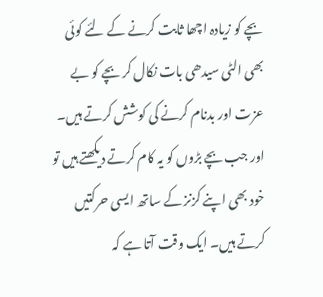بچے کو زیادہ اچھا ثابت کرنے کے لئے کوئی بھی الٹی سیدھی بات نکال کر بچے کو بے عزت اور بدنام کرنے کی کوشش کرتے ہیں۔ اور جب بچے بڑوں کو یہ کام کرتے دیکھتے ہیں تو خود بھی اپنے کزنز کے ساتھ ایسی حرکتیں کرتے ہیں۔ ایک وقت آتا ہے کہ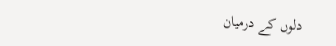دلوں کے درمیان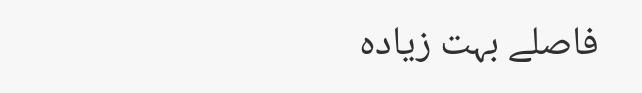فاصلے بہت زیادہ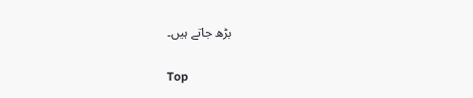بڑھ جاتے ہیں۔

Top